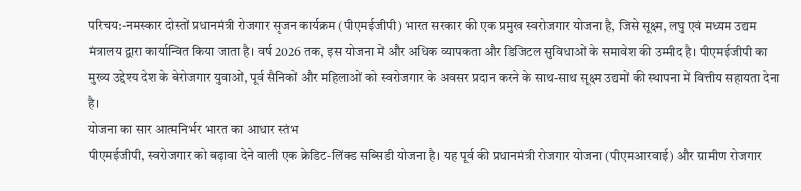परिचय:-नमस्कार दोस्तों प्रधानमंत्री रोजगार सृजन कार्यक्रम (पीएमईजीपी) भारत सरकार की एक प्रमुख स्वरोजगार योजना है, जिसे सूक्ष्म, लघु एवं मध्यम उद्यम मंत्रालय द्वारा कार्यान्वित किया जाता है। वर्ष 2026 तक, इस योजना में और अधिक व्यापकता और डिजिटल सुविधाओं के समावेश की उम्मीद है। पीएमईजीपी का मुख्य उद्देश्य देश के बेरोजगार युवाओं, पूर्व सैनिकों और महिलाओं को स्वरोजगार के अवसर प्रदान करने के साथ-साथ सूक्ष्म उद्यमों की स्थापना में वित्तीय सहायता देना है।
योजना का सार आत्मनिर्भर भारत का आधार स्तंभ
पीएमईजीपी, स्वरोजगार को बढ़ावा देने वाली एक क्रेडिट-लिंक्ड सब्सिडी योजना है। यह पूर्व की प्रधानमंत्री रोजगार योजना (पीएमआरवाई) और ग्रामीण रोजगार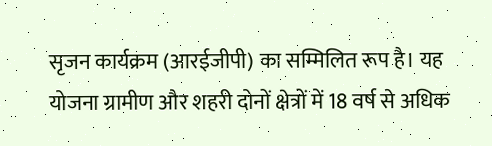सृजन कार्यक्रम (आरईजीपी) का सम्मिलित रूप है। यह योजना ग्रामीण और शहरी दोनों क्षेत्रों में 18 वर्ष से अधिक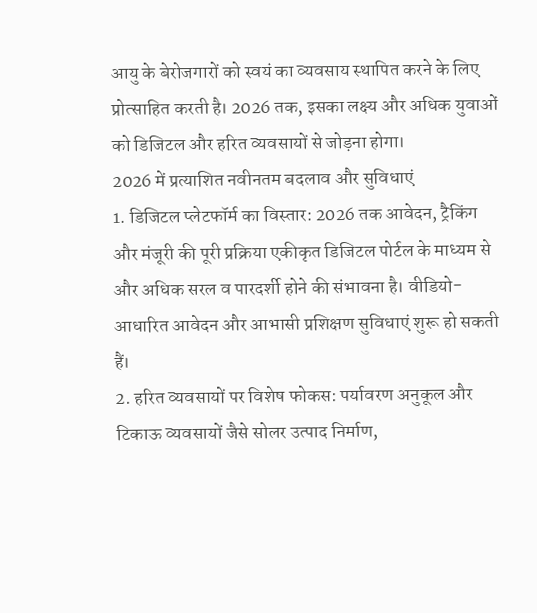आयु के बेरोजगारों को स्वयं का व्यवसाय स्थापित करने के लिए प्रोत्साहित करती है। 2026 तक, इसका लक्ष्य और अधिक युवाओं को डिजिटल और हरित व्यवसायों से जोड़ना होगा।
2026 में प्रत्याशित नवीनतम बदलाव और सुविधाएं
1. डिजिटल प्लेटफॉर्म का विस्तार: 2026 तक आवेदन, ट्रैकिंग और मंजूरी की पूरी प्रक्रिया एकीकृत डिजिटल पोर्टल के माध्यम से और अधिक सरल व पारदर्शी होने की संभावना है। वीडियो-आधारित आवेदन और आभासी प्रशिक्षण सुविधाएं शुरू हो सकती हैं।
2. हरित व्यवसायों पर विशेष फोकस: पर्यावरण अनुकूल और टिकाऊ व्यवसायों जैसे सोलर उत्पाद निर्माण,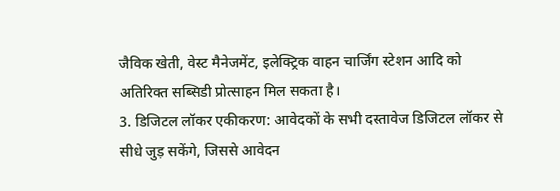जैविक खेती, वेस्ट मैनेजमेंट, इलेक्ट्रिक वाहन चार्जिंग स्टेशन आदि को अतिरिक्त सब्सिडी प्रोत्साहन मिल सकता है।
3. डिजिटल लॉकर एकीकरण: आवेदकों के सभी दस्तावेज डिजिटल लॉकर से सीधे जुड़ सकेंगे, जिससे आवेदन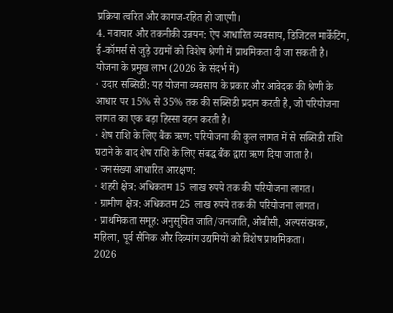प्रक्रिया त्वरित और कागज-रहित हो जाएगी।
4. नवाचार और तकनीकी उन्नयन: ऐप आधारित व्यवसाय, डिजिटल मार्केटिंग, ई-कॉमर्स से जुड़े उद्यमों को विशेष श्रेणी में प्राथमिकता दी जा सकती है।
योजना के प्रमुख लाभ (2026 के संदर्भ में)
· उदार सब्सिडी: यह योजना व्यवसाय के प्रकार और आवेदक की श्रेणी के आधार पर 15% से 35% तक की सब्सिडी प्रदान करती है, जो परियोजना लागत का एक बड़ा हिस्सा वहन करती है।
· शेष राशि के लिए बैंक ऋण: परियोजना की कुल लागत में से सब्सिडी राशि घटाने के बाद शेष राशि के लिए संबद्ध बैंक द्वारा ऋण दिया जाता है।
· जनसंख्या आधारित आरक्षण:
· शहरी क्षेत्र: अधिकतम 15 लाख रुपये तक की परियोजना लागत।
· ग्रामीण क्षेत्र: अधिकतम 25 लाख रुपये तक की परियोजना लागत।
· प्राथमिकता समूह: अनुसूचित जाति/जनजाति, ओबीसी, अल्पसंख्यक, महिला, पूर्व सैनिक और दिव्यांग उद्यमियों को विशेष प्राथमिकता।
2026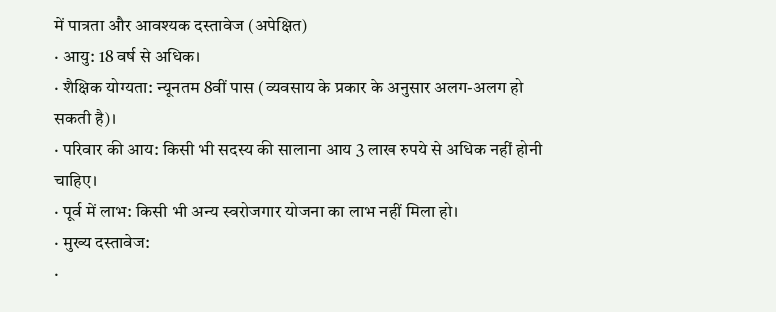में पात्रता और आवश्यक दस्तावेज (अपेक्षित)
· आयु: 18 वर्ष से अधिक।
· शैक्षिक योग्यता: न्यूनतम 8वीं पास (व्यवसाय के प्रकार के अनुसार अलग-अलग हो सकती है)।
· परिवार की आय: किसी भी सदस्य की सालाना आय 3 लाख रुपये से अधिक नहीं होनी चाहिए।
· पूर्व में लाभ: किसी भी अन्य स्वरोजगार योजना का लाभ नहीं मिला हो।
· मुख्य दस्तावेज:
·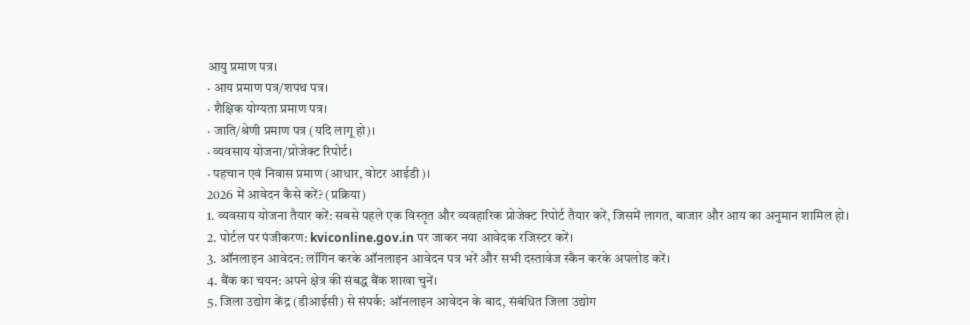आयु प्रमाण पत्र।
· आय प्रमाण पत्र/शपथ पत्र।
· शैक्षिक योग्यता प्रमाण पत्र।
· जाति/श्रेणी प्रमाण पत्र (यदि लागू हो)।
· व्यवसाय योजना/प्रोजेक्ट रिपोर्ट।
· पहचान एवं निवास प्रमाण (आधार, वोटर आईडी)।
2026 में आवेदन कैसे करें? (प्रक्रिया)
1. व्यवसाय योजना तैयार करें: सबसे पहले एक विस्तृत और व्यवहारिक प्रोजेक्ट रिपोर्ट तैयार करें, जिसमें लागत, बाजार और आय का अनुमान शामिल हो।
2. पोर्टल पर पंजीकरण: kviconline.gov.in पर जाकर नया आवेदक रजिस्टर करें।
3. ऑनलाइन आवेदन: लॉगिन करके ऑनलाइन आवेदन पत्र भरें और सभी दस्तावेज स्कैन करके अपलोड करें।
4. बैंक का चयन: अपने क्षेत्र की संबद्ध बैंक शाखा चुनें।
5. जिला उद्योग केंद्र (डीआईसी) से संपर्क: ऑनलाइन आवेदन के बाद, संबंधित जिला उद्योग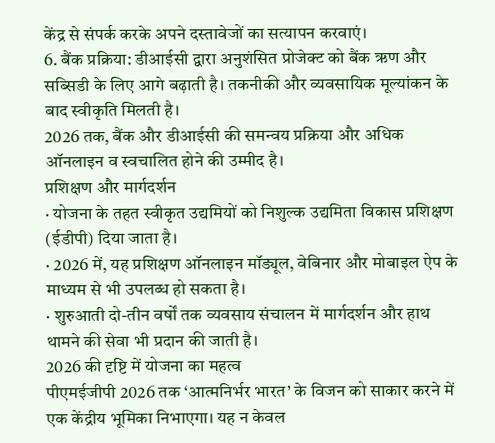केंद्र से संपर्क करके अपने दस्तावेजों का सत्यापन करवाएं।
6. बैंक प्रक्रिया: डीआईसी द्वारा अनुशंसित प्रोजेक्ट को बैंक ऋण और सब्सिडी के लिए आगे बढ़ाती है। तकनीकी और व्यवसायिक मूल्यांकन के बाद स्वीकृति मिलती है।
2026 तक, बैंक और डीआईसी की समन्वय प्रक्रिया और अधिक ऑनलाइन व स्वचालित होने की उम्मीद है।
प्रशिक्षण और मार्गदर्शन
· योजना के तहत स्वीकृत उद्यमियों को निशुल्क उद्यमिता विकास प्रशिक्षण (ईडीपी) दिया जाता है।
· 2026 में, यह प्रशिक्षण ऑनलाइन मॉड्यूल, वेबिनार और मोबाइल ऐप के माध्यम से भी उपलब्ध हो सकता है।
· शुरुआती दो-तीन वर्षों तक व्यवसाय संचालन में मार्गदर्शन और हाथ थामने की सेवा भी प्रदान की जाती है।
2026 की दृष्टि में योजना का महत्व
पीएमईजीपी 2026 तक ‘आत्मनिर्भर भारत’ के विजन को साकार करने में एक केंद्रीय भूमिका निभाएगा। यह न केवल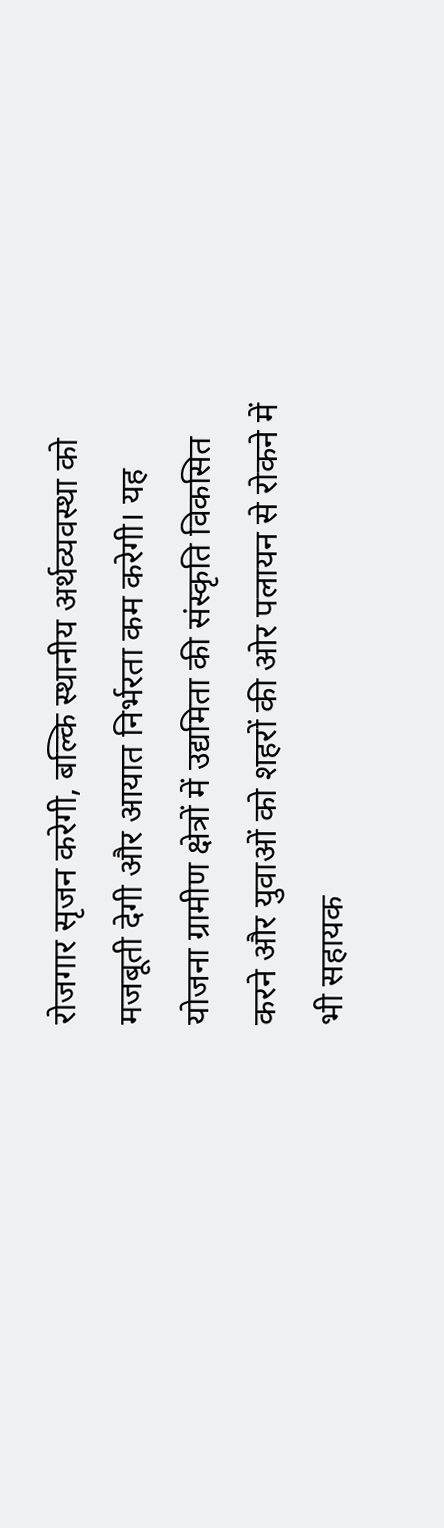रोजगार सृजन करेगी, बल्कि स्थानीय अर्थव्यवस्था को मजबूती देगी और आयात निर्भरता कम करेगी। यह योजना ग्रामीण क्षेत्रों में उद्यमिता की संस्कृति विकसित करने और युवाओं को शहरों की ओर पलायन से रोकने में भी सहायक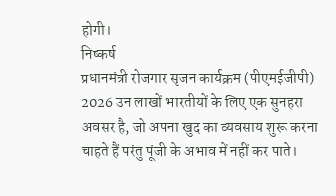होगी।
निष्कर्ष
प्रधानमंत्री रोजगार सृजन कार्यक्रम (पीएमईजीपी) 2026 उन लाखों भारतीयों के लिए एक सुनहरा अवसर है, जो अपना खुद का व्यवसाय शुरू करना चाहते हैं परंतु पूंजी के अभाव में नहीं कर पाते।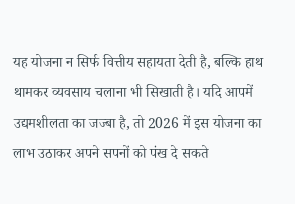यह योजना न सिर्फ वित्तीय सहायता देती है, बल्कि हाथ थामकर व्यवसाय चलाना भी सिखाती है। यदि आपमें उद्यमशीलता का जज्बा है, तो 2026 में इस योजना का लाभ उठाकर अपने सपनों को पंख दे सकते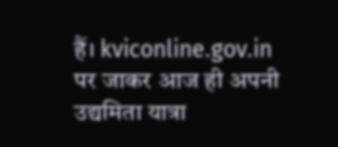हैं। kviconline.gov.in पर जाकर आज ही अपनी उद्यमिता यात्रा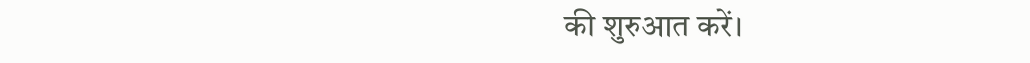की शुरुआत करें।